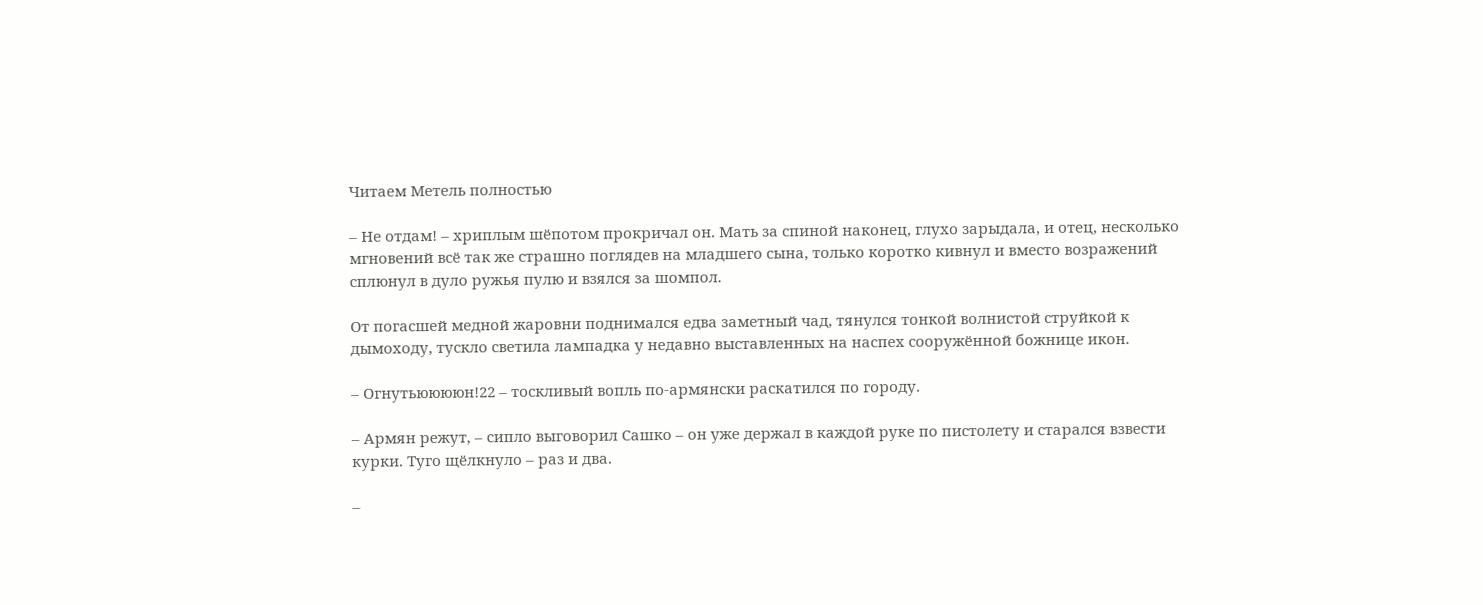Читаем Метель полностью

– Не отдам! – хриплым шёпотом прокричал он. Мать за спиной наконец, глухо зарыдала, и отец, несколько мгновений всё так же страшно поглядев на младшего сына, только коротко кивнул и вместо возражений сплюнул в дуло ружья пулю и взялся за шомпол.

От погасшей медной жаровни поднимался едва заметный чад, тянулся тонкой волнистой струйкой к дымоходу, тускло светила лампадка у недавно выставленных на наспех сооружённой божнице икон.

– Огнутьююююн!22 – тоскливый вопль по-армянски раскатился по городу.

– Армян режут, – сипло выговорил Сашко – он уже держал в каждой руке по пистолету и старался взвести курки. Туго щёлкнуло – раз и два.

–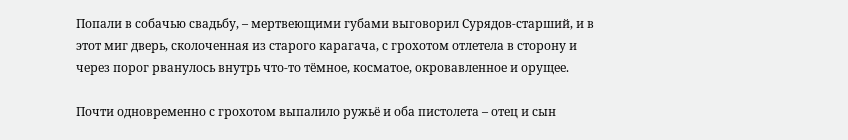Попали в собачью свадьбу, – мертвеющими губами выговорил Сурядов-старший, и в этот миг дверь, сколоченная из старого карагача, с грохотом отлетела в сторону и через порог рванулось внутрь что-то тёмное, косматое, окровавленное и орущее.

Почти одновременно с грохотом выпалило ружьё и оба пистолета – отец и сын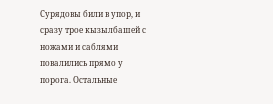Сурядовы били в упор, и сразу трое кызылбашей с ножами и саблями повалились прямо у порога. Остальные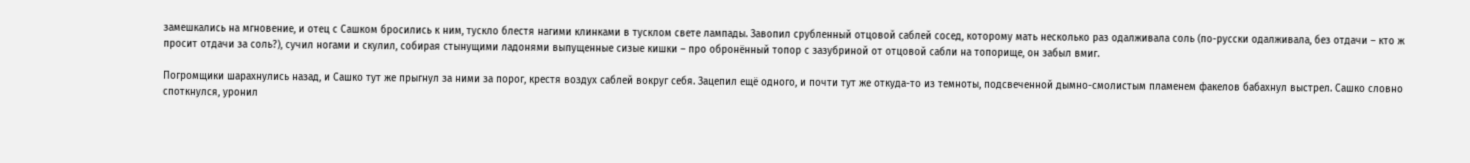замешкались на мгновение, и отец с Сашком бросились к ним, тускло блестя нагими клинками в тусклом свете лампады. Завопил срубленный отцовой саблей сосед, которому мать несколько раз одалживала соль (по-русски одалживала, без отдачи – кто ж просит отдачи за соль?), сучил ногами и скулил, собирая стынущими ладонями выпущенные сизые кишки – про обронённый топор с зазубриной от отцовой сабли на топорище, он забыл вмиг.

Погромщики шарахнулись назад, и Сашко тут же прыгнул за ними за порог, крестя воздух саблей вокруг себя. Зацепил ещё одного, и почти тут же откуда-то из темноты, подсвеченной дымно-смолистым пламенем факелов бабахнул выстрел. Сашко словно споткнулся, уронил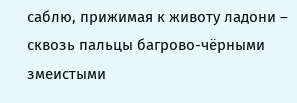саблю, прижимая к животу ладони – сквозь пальцы багрово-чёрными змеистыми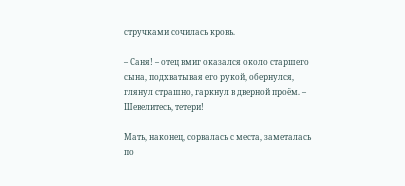стручками сочилась кровь.

– Саня! – отец вмиг оказался около старшего сына, подхватывая его рукой, обернулся, глянул страшно, гаркнул в дверной проём. – Шевелитесь, тетери!

Мать, наконец, сорвалась с места, заметалась по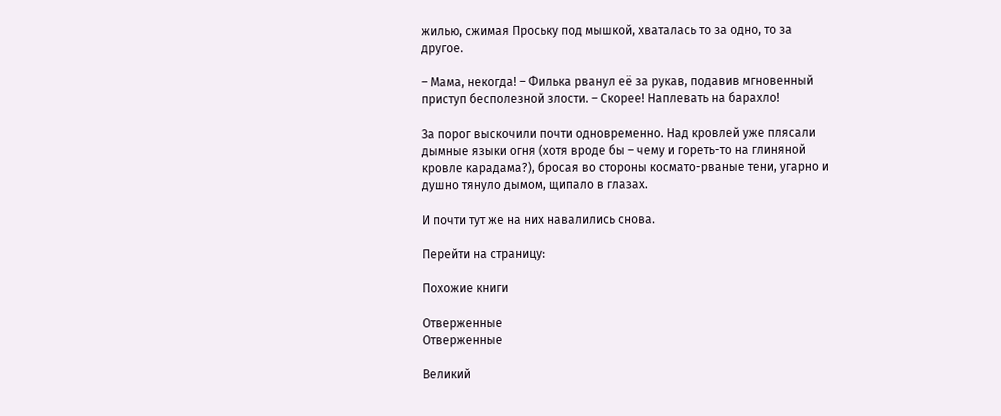жилью, сжимая Проську под мышкой, хваталась то за одно, то за другое.

– Мама, некогда! – Филька рванул её за рукав, подавив мгновенный приступ бесполезной злости. – Скорее! Наплевать на барахло!

За порог выскочили почти одновременно. Над кровлей уже плясали дымные языки огня (хотя вроде бы – чему и гореть-то на глиняной кровле карадама?), бросая во стороны космато-рваные тени, угарно и душно тянуло дымом, щипало в глазах.

И почти тут же на них навалились снова.

Перейти на страницу:

Похожие книги

Отверженные
Отверженные

Великий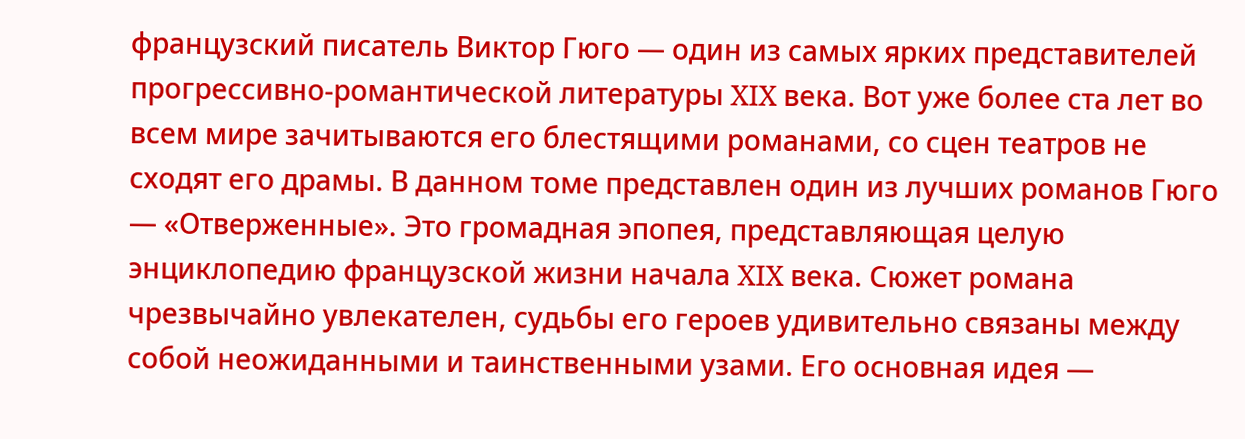французский писатель Виктор Гюго — один из самых ярких представителей прогрессивно-романтической литературы XIX века. Вот уже более ста лет во всем мире зачитываются его блестящими романами, со сцен театров не сходят его драмы. В данном томе представлен один из лучших романов Гюго — «Отверженные». Это громадная эпопея, представляющая целую энциклопедию французской жизни начала XIX века. Сюжет романа чрезвычайно увлекателен, судьбы его героев удивительно связаны между собой неожиданными и таинственными узами. Его основная идея —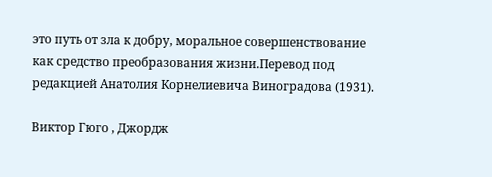это путь от зла к добру, моральное совершенствование как средство преобразования жизни.Перевод под редакцией Анатолия Корнелиевича Виноградова (1931).

Виктор Гюго , Джордж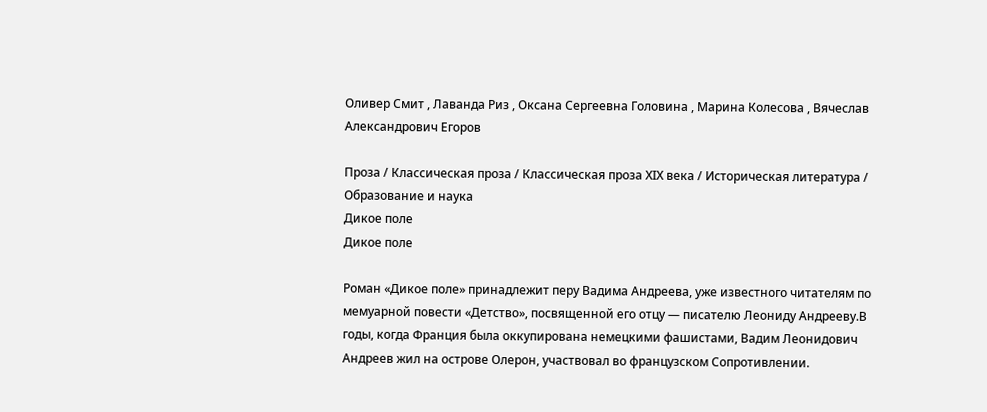Оливер Смит , Лаванда Риз , Оксана Сергеевна Головина , Марина Колесова , Вячеслав Александрович Егоров

Проза / Классическая проза / Классическая проза ХIX века / Историческая литература / Образование и наука
Дикое поле
Дикое поле

Роман «Дикое поле» принадлежит перу Вадима Андреева, уже известного читателям по мемуарной повести «Детство», посвященной его отцу — писателю Леониду Андрееву.В годы, когда Франция была оккупирована немецкими фашистами, Вадим Леонидович Андреев жил на острове Олерон, участвовал во французском Сопротивлении.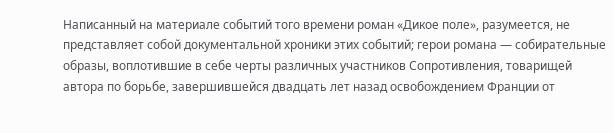Написанный на материале событий того времени роман «Дикое поле», разумеется, не представляет собой документальной хроники этих событий; герои романа — собирательные образы, воплотившие в себе черты различных участников Сопротивления, товарищей автора по борьбе, завершившейся двадцать лет назад освобождением Франции от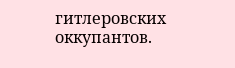гитлеровских оккупантов.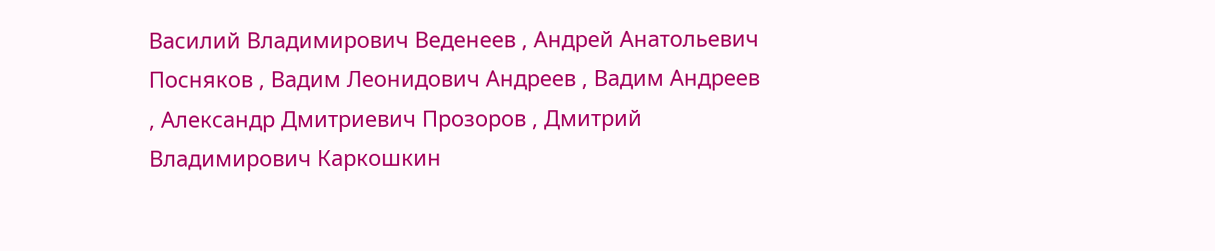Василий Владимирович Веденеев , Андрей Анатольевич Посняков , Вадим Леонидович Андреев , Вадим Андреев , Александр Дмитриевич Прозоров , Дмитрий Владимирович Каркошкин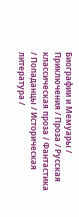Биографии и Мемуары / Приключения / Проза / Русская классическая проза / Фантастика / Попаданцы / Историческая литература /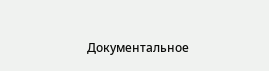Документальное